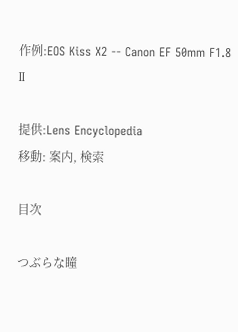作例:EOS Kiss X2 -- Canon EF 50mm F1.8 II

提供:Lens Encyclopedia
移動: 案内, 検索

目次

つぶらな瞳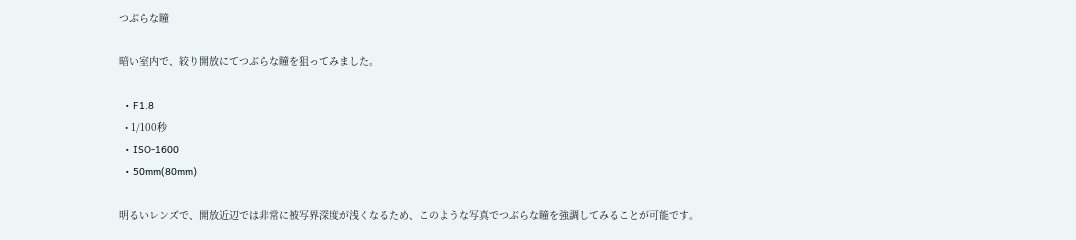つぶらな瞳

暗い室内で、絞り開放にてつぶらな瞳を狙ってみました。

  • F1.8
  • 1/100秒
  • ISO-1600
  • 50mm(80mm)

明るいレンズで、開放近辺では非常に被写界深度が浅くなるため、このような写真でつぶらな瞳を強調してみることが可能です。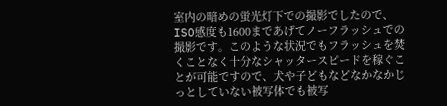室内の暗めの蛍光灯下での撮影でしたので、ISO感度も1600まであげてノーフラッシュでの撮影です。このような状況でもフラッシュを焚くことなく十分なシャッタースピードを稼ぐことが可能ですので、犬や子どもなどなかなかじっとしていない被写体でも被写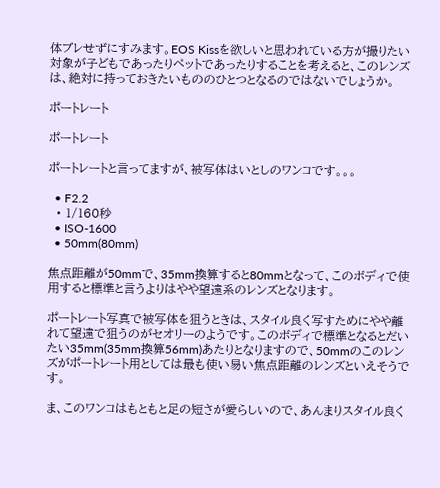体ブレせずにすみます。EOS Kissを欲しいと思われている方が撮りたい対象が子どもであったりペットであったりすることを考えると、このレンズは、絶対に持っておきたいもののひとつとなるのではないでしょうか。

ポートレート

ポートレート

ポートレートと言ってますが、被写体はいとしのワンコです。。。

  • F2.2
  • 1/160秒
  • ISO-1600
  • 50mm(80mm)

焦点距離が50mmで、35mm換算すると80mmとなって、このボディで使用すると標準と言うよりはやや望遠系のレンズとなります。

ポートレート写真で被写体を狙うときは、スタイル良く写すためにやや離れて望遠で狙うのがセオリーのようです。このボディで標準となるとだいたい35mm(35mm換算56mm)あたりとなりますので、50mmのこのレンズがポートレート用としては最も使い易い焦点距離のレンズといえそうです。

ま、このワンコはもともと足の短さが愛らしいので、あんまりスタイル良く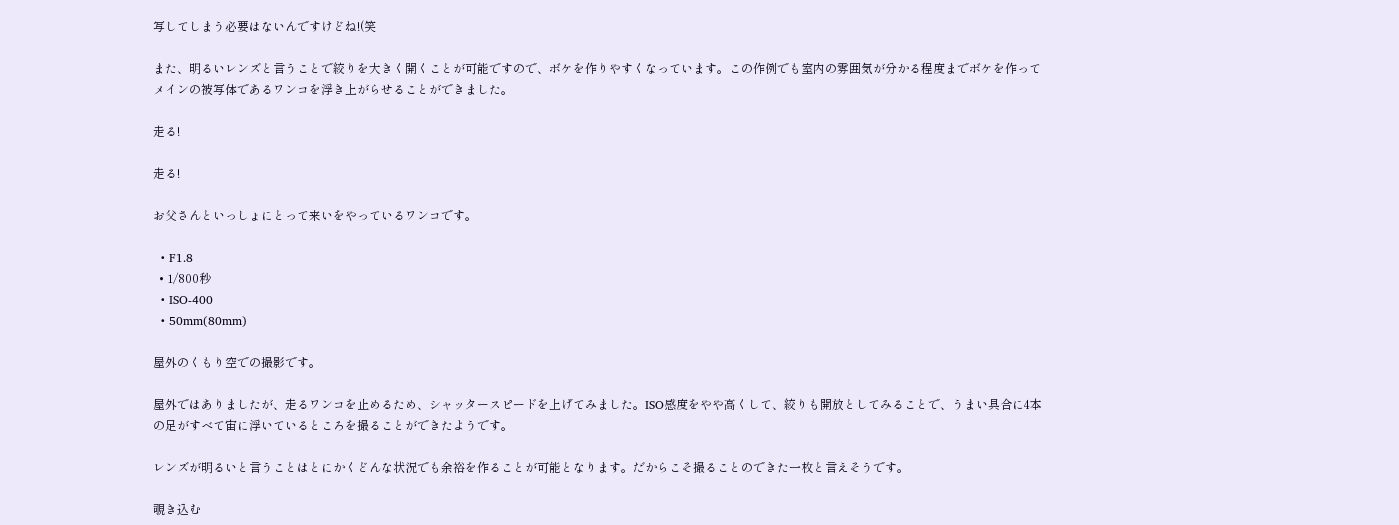写してしまう必要はないんですけどね!(笑

また、明るいレンズと言うことで絞りを大きく開くことが可能ですので、ボケを作りやすくなっています。この作例でも室内の雰囲気が分かる程度までボケを作ってメインの被写体であるワンコを浮き上がらせることができました。

走る!

走る!

お父さんといっしょにとって来いをやっているワンコです。

  • F1.8
  • 1/800秒
  • ISO-400
  • 50mm(80mm)

屋外のくもり空での撮影です。

屋外ではありましたが、走るワンコを止めるため、シャッタースピードを上げてみました。ISO感度をやや高くして、絞りも開放としてみることで、うまい具合に4本の足がすべて宙に浮いているところを撮ることができたようです。

レンズが明るいと言うことはとにかくどんな状況でも余裕を作ることが可能となります。だからこそ撮ることのできた一枚と言えそうです。

覗き込む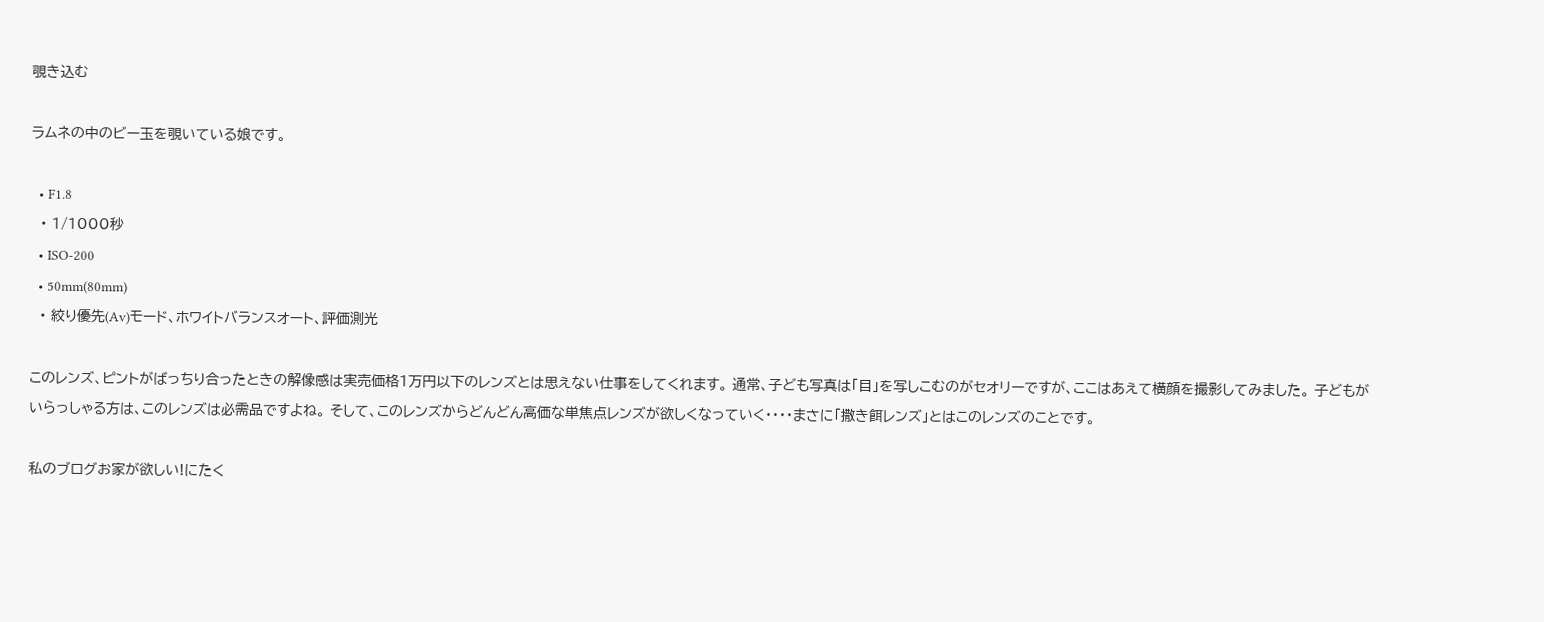覗き込む

ラムネの中のビー玉を覗いている娘です。

  • F1.8
  • 1/1000秒
  • ISO-200
  • 50mm(80mm)
  • 絞り優先(Av)モード、ホワイトバランスオート、評価測光

このレンズ、ピントがばっちり合ったときの解像感は実売価格1万円以下のレンズとは思えない仕事をしてくれます。 通常、子ども写真は「目」を写しこむのがセオリーですが、ここはあえて横顔を撮影してみました。 子どもがいらっしゃる方は、このレンズは必需品ですよね。 そして、このレンズからどんどん高価な単焦点レンズが欲しくなっていく・・・・まさに「撒き餌レンズ」とはこのレンズのことです。

私のブログお家が欲しい!にたく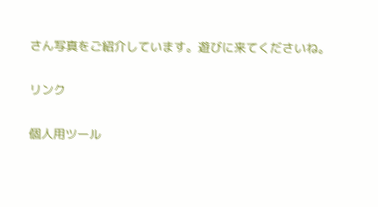さん写真をご紹介しています。遊びに来てくださいね。

リンク

個人用ツール